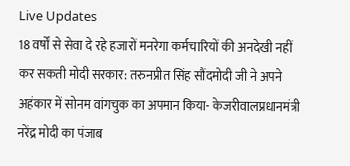Live Updates
18 वर्षों से सेवा दे रहे हजारों मनरेगा कर्मचारियों की अनदेखी नहीं कर सकती मोदी सरकार: तरुनप्रीत सिंह सौंदमोदी जी ने अपने अहंकार में सोनम वांगचुक का अपमान किया- केजरीवालप्रधानमंत्री नरेंद्र मोदी का पंजाब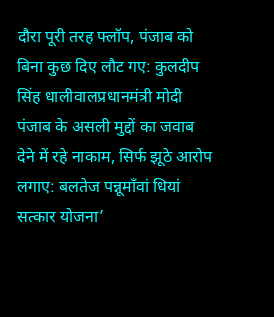दौरा पूरी तरह फ्लॉप, पंजाब को बिना कुछ दिए लौट गए: कुलदीप सिंह धालीवालप्रधानमंत्री मोदी पंजाब के असली मुद्दों का जवाब देने में रहे नाकाम, सिर्फ झूठे आरोप लगाए: बलतेज पन्नूमाँवां धियां सत्कार योजना’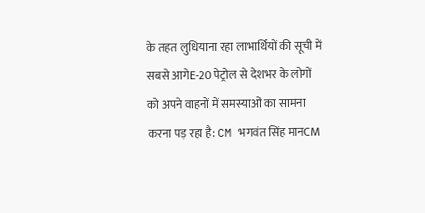के तहत लुधियाना रहा लाभार्थियों की सूची में सबसे आगेE-20 पेट्रोल से देशभर के लोगों को अपने वाहनों में समस्याओं का सामना करना पड़ रहा है: CM भगवंत सिंह मानCM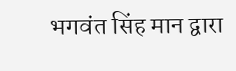भगवंत सिंह मान द्वारा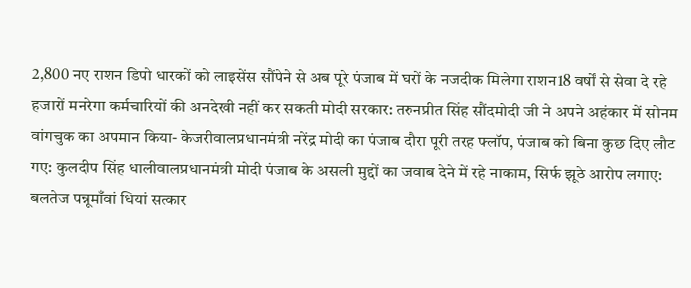2,800 नए राशन डिपो धारकों को लाइसेंस सौंपेने से अब पूरे पंजाब में घरों के नजदीक मिलेगा राशन18 वर्षों से सेवा दे रहे हजारों मनरेगा कर्मचारियों की अनदेखी नहीं कर सकती मोदी सरकार: तरुनप्रीत सिंह सौंदमोदी जी ने अपने अहंकार में सोनम वांगचुक का अपमान किया- केजरीवालप्रधानमंत्री नरेंद्र मोदी का पंजाब दौरा पूरी तरह फ्लॉप, पंजाब को बिना कुछ दिए लौट गए: कुलदीप सिंह धालीवालप्रधानमंत्री मोदी पंजाब के असली मुद्दों का जवाब देने में रहे नाकाम, सिर्फ झूठे आरोप लगाए: बलतेज पन्नूमाँवां धियां सत्कार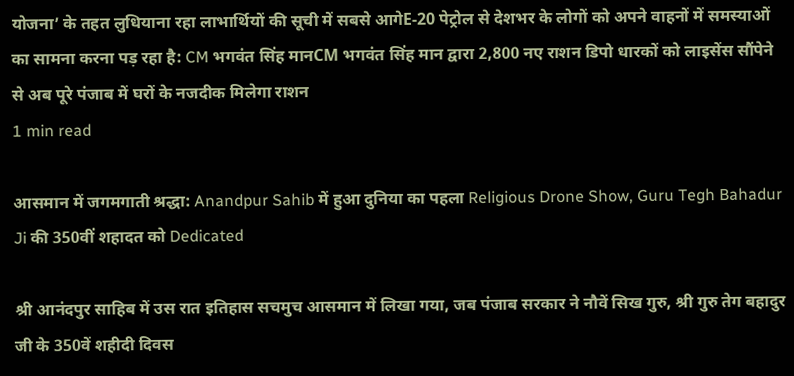योजना’ के तहत लुधियाना रहा लाभार्थियों की सूची में सबसे आगेE-20 पेट्रोल से देशभर के लोगों को अपने वाहनों में समस्याओं का सामना करना पड़ रहा है: CM भगवंत सिंह मानCM भगवंत सिंह मान द्वारा 2,800 नए राशन डिपो धारकों को लाइसेंस सौंपेने से अब पूरे पंजाब में घरों के नजदीक मिलेगा राशन
1 min read

आसमान में जगमगाती श्रद्धा: Anandpur Sahib में हुआ दुनिया का पहला Religious Drone Show, Guru Tegh Bahadur Ji की 350वीं शहादत को Dedicated

श्री आनंदपुर साहिब में उस रात इतिहास सचमुच आसमान में लिखा गया, जब पंजाब सरकार ने नौवें सिख गुरु, श्री गुरु तेग बहादुर जी के 350वें शहीदी दिवस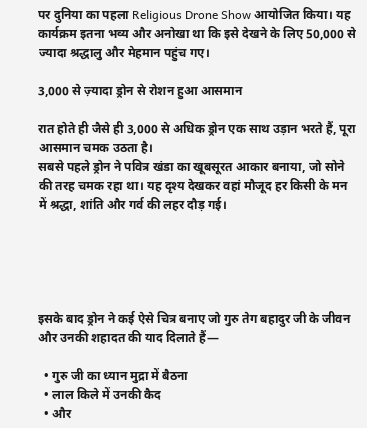पर दुनिया का पहला Religious Drone Show आयोजित किया। यह कार्यक्रम इतना भव्य और अनोखा था कि इसे देखने के लिए 50,000 से ज्यादा श्रद्धालु और मेहमान पहुंच गए।

3,000 से ज़्यादा ड्रोन से रोशन हुआ आसमान

रात होते ही जैसे ही 3,000 से अधिक ड्रोन एक साथ उड़ान भरते हैं, पूरा आसमान चमक उठता है।
सबसे पहले ड्रोन ने पवित्र खंडा का खूबसूरत आकार बनाया, जो सोने की तरह चमक रहा था। यह दृश्य देखकर वहां मौजूद हर किसी के मन में श्रद्धा, शांति और गर्व की लहर दौड़ गई।





इसके बाद ड्रोन ने कई ऐसे चित्र बनाए जो गुरु तेग बहादुर जी के जीवन और उनकी शहादत की याद दिलाते हैं—

  • गुरु जी का ध्यान मुद्रा में बैठना
  • लाल किले में उनकी कैद
  • और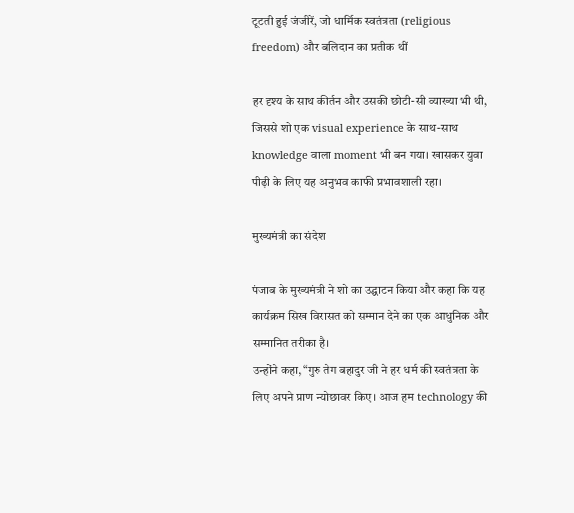टूटती हुई जंजीरें, जो धार्मिक स्वतंत्रता (religious freedom) और बलिदान का प्रतीक थीं

हर दृश्य के साथ कीर्तन और उसकी छोटी-सी व्याख्या भी थी, जिससे शो एक visual experience के साथ-साथ knowledge वाला moment भी बन गया। खासकर युवा पीढ़ी के लिए यह अनुभव काफी प्रभावशाली रहा।

मुख्यमंत्री का संदेश

पंजाब के मुख्यमंत्री ने शो का उद्घाटन किया और कहा कि यह कार्यक्रम सिख विरासत को सम्मान देने का एक आधुनिक और सम्मानित तरीका है।
उन्होंने कहा, “गुरु तेग बहादुर जी ने हर धर्म की स्वतंत्रता के लिए अपने प्राण न्योछावर किए। आज हम technology की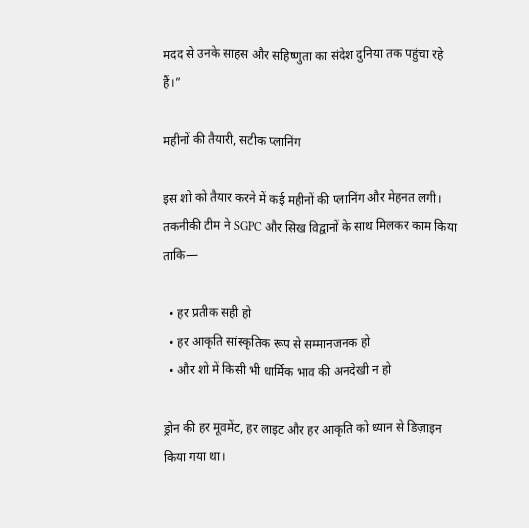मदद से उनके साहस और सहिष्णुता का संदेश दुनिया तक पहुंचा रहे हैं।”

महीनों की तैयारी, सटीक प्लानिंग

इस शो को तैयार करने में कई महीनों की प्लानिंग और मेहनत लगी।
तकनीकी टीम ने SGPC और सिख विद्वानों के साथ मिलकर काम किया ताकि—

  • हर प्रतीक सही हो
  • हर आकृति सांस्कृतिक रूप से सम्मानजनक हो
  • और शो में किसी भी धार्मिक भाव की अनदेखी न हो

ड्रोन की हर मूवमेंट, हर लाइट और हर आकृति को ध्यान से डिज़ाइन किया गया था।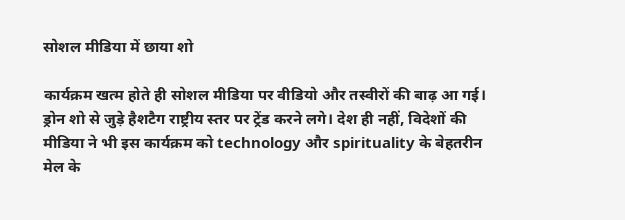सोशल मीडिया में छाया शो

कार्यक्रम खत्म होते ही सोशल मीडिया पर वीडियो और तस्वीरों की बाढ़ आ गई।
ड्रोन शो से जुड़े हैशटैग राष्ट्रीय स्तर पर ट्रेंड करने लगे। देश ही नहीं, विदेशों की मीडिया ने भी इस कार्यक्रम को technology और spirituality के बेहतरीन मेल के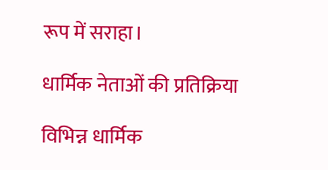रूप में सराहा।

धार्मिक नेताओं की प्रतिक्रिया

विभिन्न धार्मिक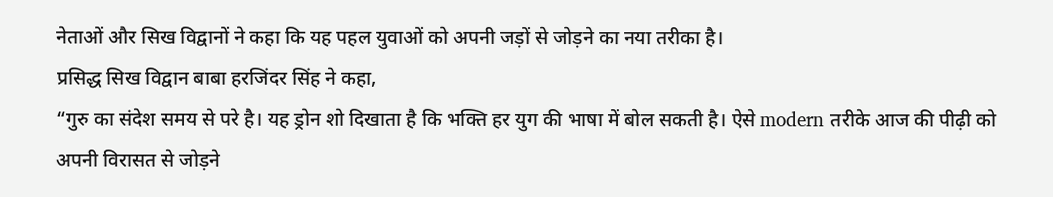नेताओं और सिख विद्वानों ने कहा कि यह पहल युवाओं को अपनी जड़ों से जोड़ने का नया तरीका है।
प्रसिद्ध सिख विद्वान बाबा हरजिंदर सिंह ने कहा,
“गुरु का संदेश समय से परे है। यह ड्रोन शो दिखाता है कि भक्ति हर युग की भाषा में बोल सकती है। ऐसे modern तरीके आज की पीढ़ी को अपनी विरासत से जोड़ने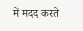में मदद करते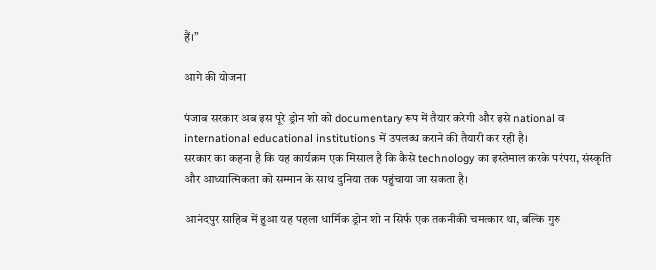हैं।”

आगे की योजना

पंजाब सरकार अब इस पूरे ड्रोन शो को documentary रूप में तैयार करेगी और इसे national व international educational institutions में उपलब्ध कराने की तैयारी कर रही है।
सरकार का कहना है कि यह कार्यक्रम एक मिसाल है कि कैसे technology का इस्तेमाल करके परंपरा, संस्कृति और आध्यात्मिकता को सम्मान के साथ दुनिया तक पहुंचाया जा सकता है।

आनंदपुर साहिब में हुआ यह पहला धार्मिक ड्रोन शो न सिर्फ एक तकनीकी चमत्कार था, बल्कि गुरु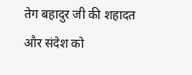तेग बहादुर जी की शहादत और संदेश को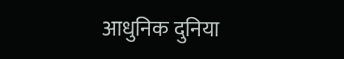आधुनिक दुनिया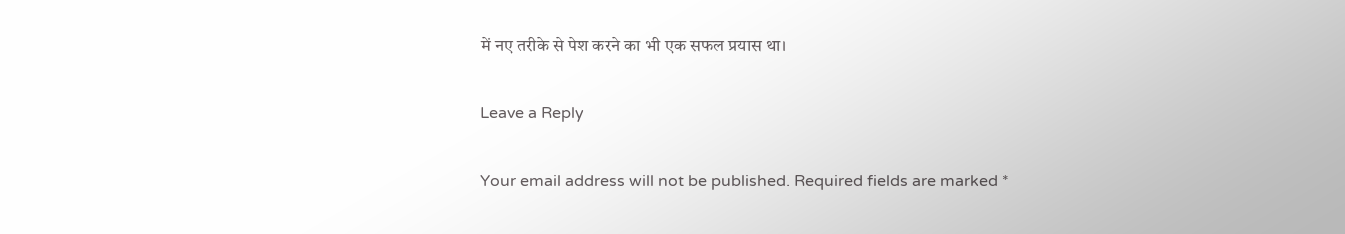में नए तरीके से पेश करने का भी एक सफल प्रयास था।

Leave a Reply

Your email address will not be published. Required fields are marked *